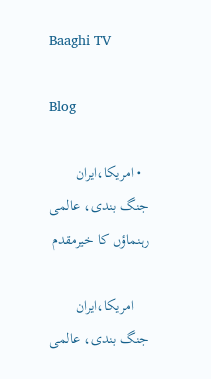Baaghi TV

Blog

  • امریکا،ایران جنگ بندی، عالمی رہنماؤں کا خیرمقدم

    امریکا،ایران جنگ بندی، عالمی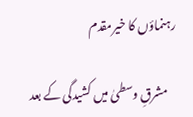رہنماؤں کا خیرمقدم

    مشرقِ وسطیٰ میں کشیدگی کے بعد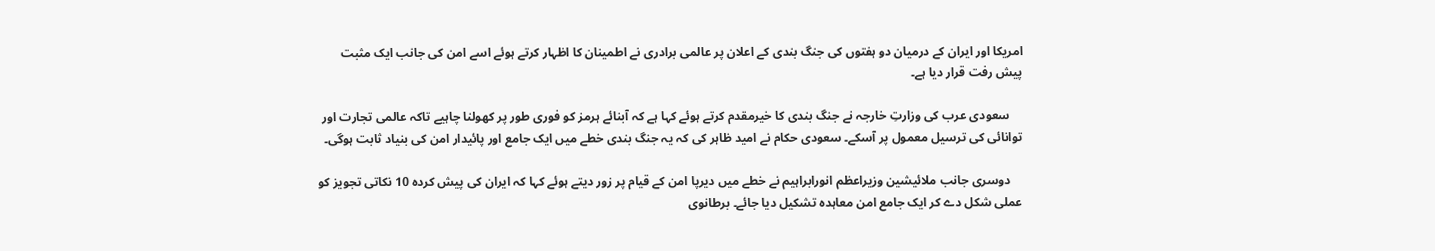امریکا اور ایران کے درمیان دو ہفتوں کی جنگ بندی کے اعلان پر عالمی برادری نے اطمینان کا اظہار کرتے ہوئے اسے امن کی جانب ایک مثبت پیش رفت قرار دیا ہے۔

    سعودی عرب کی وزارتِ خارجہ نے جنگ بندی کا خیرمقدم کرتے ہوئے کہا ہے کہ آبنائے ہرمز کو فوری طور پر کھولنا چاہیے تاکہ عالمی تجارت اور توانائی کی ترسیل معمول پر آسکے۔ سعودی حکام نے امید ظاہر کی کہ یہ جنگ بندی خطے میں ایک جامع اور پائیدار امن کی بنیاد ثابت ہوگی۔

    دوسری جانب ملائیشین وزیراعظم انورابراہیم نے خطے میں دیرپا امن کے قیام پر زور دیتے ہوئے کہا کہ ایران کی پیش کردہ 10 نکاتی تجویز کو عملی شکل دے کر ایک جامع امن معاہدہ تشکیل دیا جائے۔ برطانوی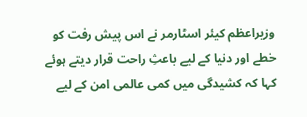وزیراعظم کیئر اسٹارمر نے اس پیش رفت کو خطے اور دنیا کے لیے باعثِ راحت قرار دیتے ہوئے کہا کہ کشیدگی میں کمی عالمی امن کے لیے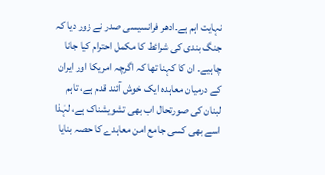نہایت اہم ہے۔ادھر فرانسیسی صدر نے زور دیا کہ جنگ بندی کی شرائط کا مکمل احترام کیا جانا چاہیے۔ ان کا کہنا تھا کہ اگرچہ امریکا اور ایران کے درمیان معاہدہ ایک خوش آئند قدم ہے، تاہم لبنان کی صورتحال اب بھی تشویشناک ہے، لہٰذا اسے بھی کسی جامع امن معاہدے کا حصہ بنایا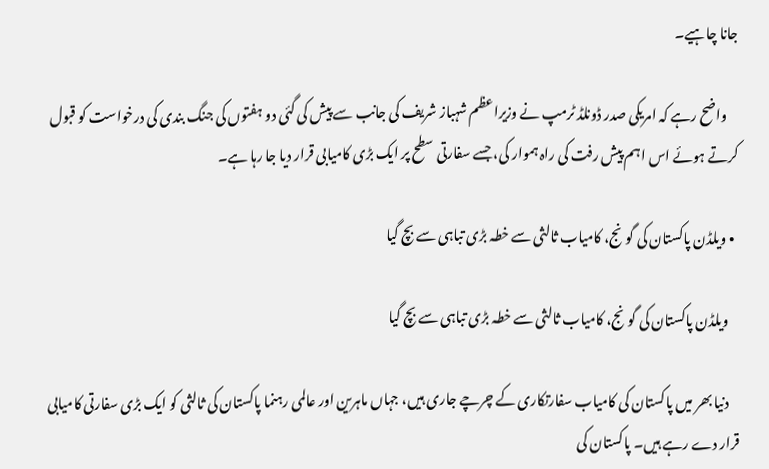جانا چاہیے۔

    واضح رہے کہ امریکی صدر ڈونلڈ ٹرمپ نے وزیراعظم شہباز شریف کی جانب سے پیش کی گئی دو ہفتوں کی جنگ بندی کی درخواست کو قبول کرتے ہوئے اس اہم پیش رفت کی راہ ہموار کی، جسے سفارتی سطح پر ایک بڑی کامیابی قرار دیا جا رہا ہے۔

  • ویلڈن پاکستان کی گونج، کامیاب ثالثی سے خطہ بڑی تباہی سے بچ گیا

    ویلڈن پاکستان کی گونج، کامیاب ثالثی سے خطہ بڑی تباہی سے بچ گیا

    دنیا بھر میں پاکستان کی کامیاب سفارتکاری کے چرچے جاری ہیں، جہاں ماہرین اور عالمی رہنما پاکستان کی ثالثی کو ایک بڑی سفارتی کامیابی قرار دے رہے ہیں۔ پاکستان کی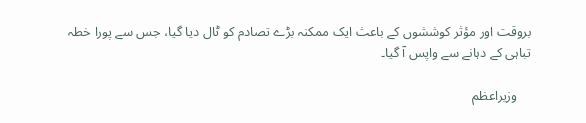بروقت اور مؤثر کوششوں کے باعث ایک ممکنہ بڑے تصادم کو ٹال دیا گیا، جس سے پورا خطہ تباہی کے دہانے سے واپس آ گیا۔

    وزیراعظم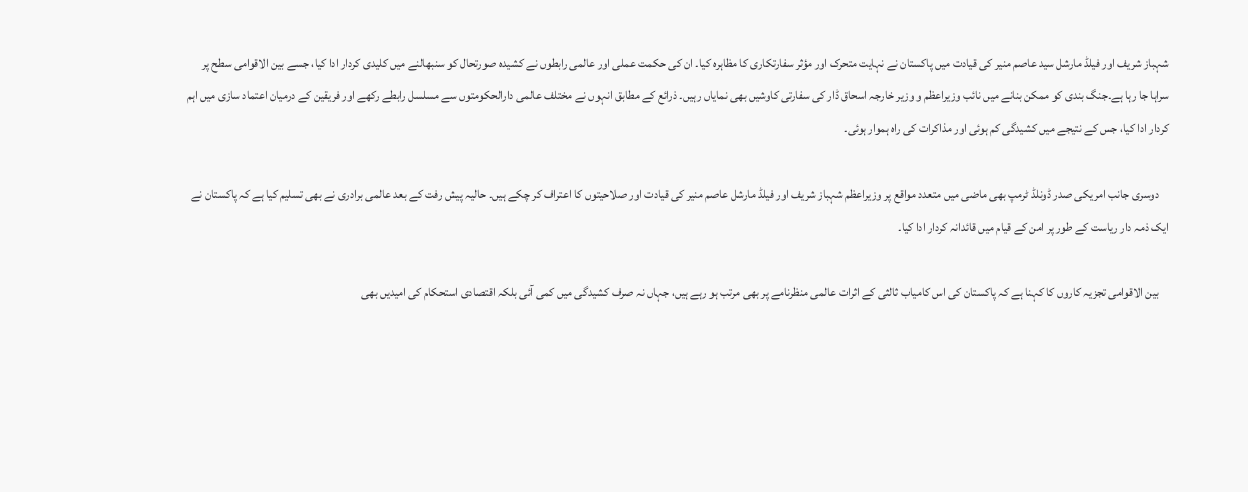شہباز شریف اور فیلڈ مارشل سید عاصم منیر کی قیادت میں پاکستان نے نہایت متحرک اور مؤثر سفارتکاری کا مظاہرہ کیا۔ ان کی حکمت عملی اور عالمی رابطوں نے کشیدہ صورتحال کو سنبھالنے میں کلیدی کردار ادا کیا، جسے بین الاقوامی سطح پر سراہا جا رہا ہے۔جنگ بندی کو ممکن بنانے میں نائب وزیراعظم و وزیر خارجہ اسحاق ڈار کی سفارتی کاوشیں بھی نمایاں رہیں۔ ذرائع کے مطابق انہوں نے مختلف عالمی دارالحکومتوں سے مسلسل رابطے رکھے اور فریقین کے درمیان اعتماد سازی میں اہم کردار ادا کیا، جس کے نتیجے میں کشیدگی کم ہوئی اور مذاکرات کی راہ ہموار ہوئی۔

    دوسری جانب امریکی صدر ڈونلڈ ٹرمپ بھی ماضی میں متعدد مواقع پر وزیراعظم شہباز شریف اور فیلڈ مارشل عاصم منیر کی قیادت اور صلاحیتوں کا اعتراف کر چکے ہیں۔ حالیہ پیش رفت کے بعد عالمی برادری نے بھی تسلیم کیا ہے کہ پاکستان نے ایک ذمہ دار ریاست کے طور پر امن کے قیام میں قائدانہ کردار ادا کیا۔

    بین الاقوامی تجزیہ کاروں کا کہنا ہے کہ پاکستان کی اس کامیاب ثالثی کے اثرات عالمی منظرنامے پر بھی مرتب ہو رہے ہیں، جہاں نہ صرف کشیدگی میں کمی آئی بلکہ اقتصادی استحکام کی امیدیں بھی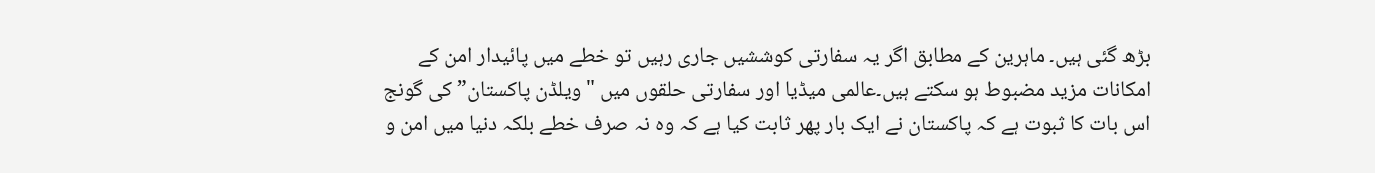بڑھ گئی ہیں۔ ماہرین کے مطابق اگر یہ سفارتی کوششیں جاری رہیں تو خطے میں پائیدار امن کے امکانات مزید مضبوط ہو سکتے ہیں۔عالمی میڈیا اور سفارتی حلقوں میں "ویلڈن پاکستان” کی گونج اس بات کا ثبوت ہے کہ پاکستان نے ایک بار پھر ثابت کیا ہے کہ وہ نہ صرف خطے بلکہ دنیا میں امن و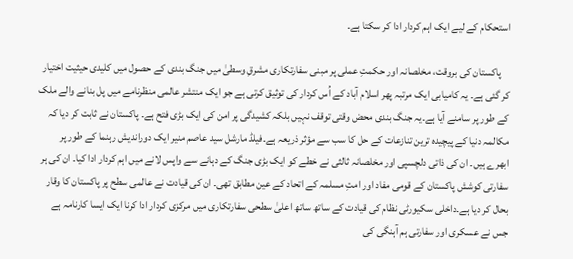استحکام کے لیے ایک اہم کردار ادا کر سکتا ہے۔

    پاکستان کی بروقت، مخلصانہ اور حکمتِ عملی پر مبنی سفارتکاری مشرقِ وسطیٰ میں جنگ بندی کے حصول میں کلیدی حیثیت اختیار کر گئی ہے۔ یہ کامیابی ایک مرتبہ پھر اسلام آباد کے اُس کردار کی توثیق کرتی ہے جو ایک منتشر عالمی منظرنامے میں پل بنانے والے ملک کے طور پر سامنے آیا ہے۔یہ جنگ بندی محض وقتی توقف نہیں بلکہ کشیدگی پر امن کی ایک بڑی فتح ہے۔ پاکستان نے ثابت کر دیا کہ مکالمہ دنیا کے پیچیدہ ترین تنازعات کے حل کا سب سے مؤثر ذریعہ ہے۔فیلڈ مارشل سید عاصم منیر ایک دوراندیش رہنما کے طور پر ابھرے ہیں۔ ان کی ذاتی دلچسپی اور مخلصانہ ثالثی نے خطے کو ایک بڑی جنگ کے دہانے سے واپس لانے میں اہم کردار ادا کیا۔ ان کی ہر سفارتی کوشش پاکستان کے قومی مفاد اور امتِ مسلمہ کے اتحاد کے عین مطابق تھی۔ ان کی قیادت نے عالمی سطح پر پاکستان کا وقار بحال کر دیا ہے۔داخلی سکیورٹی نظام کی قیادت کے ساتھ ساتھ اعلیٰ سطحی سفارتکاری میں مرکزی کردار ادا کرنا ایک ایسا کارنامہ ہے جس نے عسکری اور سفارتی ہم آہنگی کی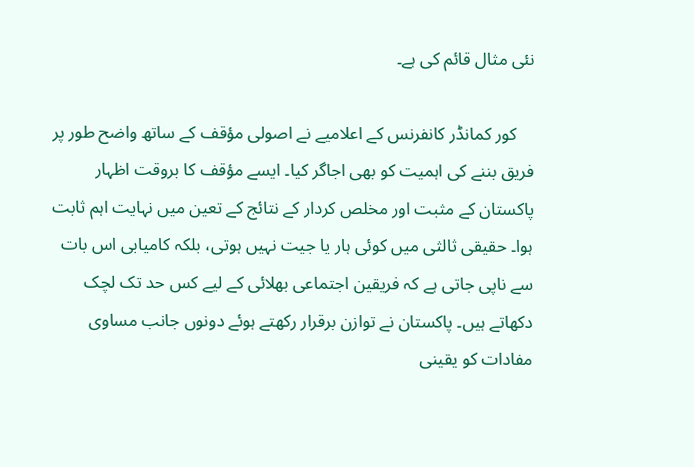نئی مثال قائم کی ہے۔

    کور کمانڈر کانفرنس کے اعلامیے نے اصولی مؤقف کے ساتھ واضح طور پر فریق بننے کی اہمیت کو بھی اجاگر کیا۔ ایسے مؤقف کا بروقت اظہار پاکستان کے مثبت اور مخلص کردار کے نتائج کے تعین میں نہایت اہم ثابت ہوا۔ حقیقی ثالثی میں کوئی ہار یا جیت نہیں ہوتی، بلکہ کامیابی اس بات سے ناپی جاتی ہے کہ فریقین اجتماعی بھلائی کے لیے کس حد تک لچک دکھاتے ہیں۔ پاکستان نے توازن برقرار رکھتے ہوئے دونوں جانب مساوی مفادات کو یقینی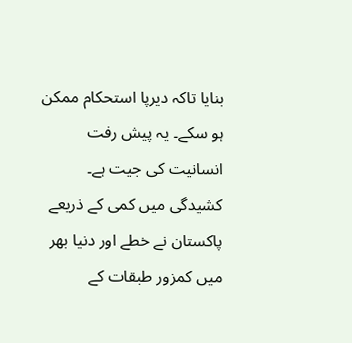بنایا تاکہ دیرپا استحکام ممکن ہو سکے۔ یہ پیش رفت انسانیت کی جیت ہے۔ کشیدگی میں کمی کے ذریعے پاکستان نے خطے اور دنیا بھر میں کمزور طبقات کے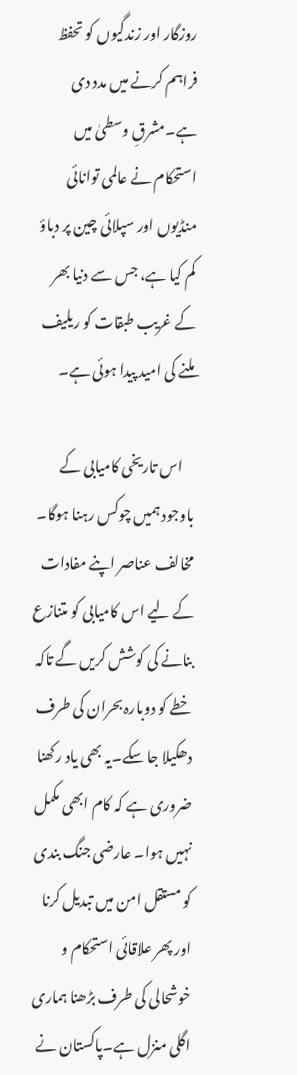روزگار اور زندگیوں کو تحفظ فراہم کرنے میں مدد دی ہے۔مشرقِ وسطیٰ میں استحکام نے عالمی توانائی منڈیوں اور سپلائی چین پر دباؤ کم کیا ہے، جس سے دنیا بھر کے غریب طبقات کو ریلیف ملنے کی امید پیدا ہوئی ہے۔

    اس تاریخی کامیابی کے باوجود ہمیں چوکس رہنا ہوگا۔ مخالف عناصر اپنے مفادات کے لیے اس کامیابی کو متنازع بنانے کی کوشش کریں گے تاکہ خطے کو دوبارہ بحران کی طرف دھکیلا جا سکے۔یہ بھی یاد رکھنا ضروری ہے کہ کام ابھی مکمل نہیں ہوا۔ عارضی جنگ بندی کو مستقل امن میں تبدیل کرنا اور پھر علاقائی استحکام و خوشحالی کی طرف بڑھنا ہماری اگلی منزل ہے۔پاکستان نے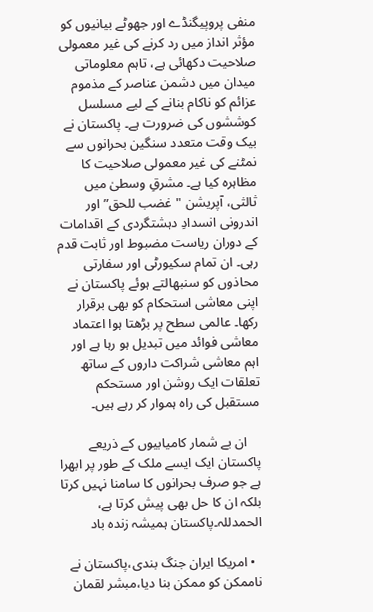منفی پروپیگنڈے اور جھوٹے بیانیوں کو مؤثر انداز میں رد کرنے کی غیر معمولی صلاحیت دکھائی ہے، تاہم معلوماتی میدان میں دشمن عناصر کے مذموم عزائم کو ناکام بنانے کے لیے مسلسل کوششوں کی ضرورت ہے۔ پاکستان نے بیک وقت متعدد سنگین بحرانوں سے نمٹنے کی غیر معمولی صلاحیت کا مظاہرہ کیا ہے۔ مشرقِ وسطیٰ میں ثالثی، آپریشن "غضب للحق” اور اندرونی انسدادِ دہشتگردی کے اقدامات کے دوران ریاست مضبوط اور ثابت قدم رہی۔ ان تمام سکیورٹی اور سفارتی محاذوں کو سنبھالتے ہوئے پاکستان نے اپنی معاشی استحکام کو بھی برقرار رکھا۔ عالمی سطح پر بڑھتا ہوا اعتماد معاشی فوائد میں تبدیل ہو رہا ہے اور اہم معاشی شراکت داروں کے ساتھ تعلقات ایک روشن اور مستحکم مستقبل کی راہ ہموار کر رہے ہیں۔

    ان بے شمار کامیابیوں کے ذریعے پاکستان ایک ایسے ملک کے طور پر ابھرا ہے جو صرف بحرانوں کا سامنا نہیں کرتا بلکہ ان کا حل بھی پیش کرتا ہے، الحمدللہ۔پاکستان ہمیشہ زندہ باد

  • امریکا ایران جنگ بندی،پاکستان نے ناممکن کو ممکن بنا دیا،مبشر لقمان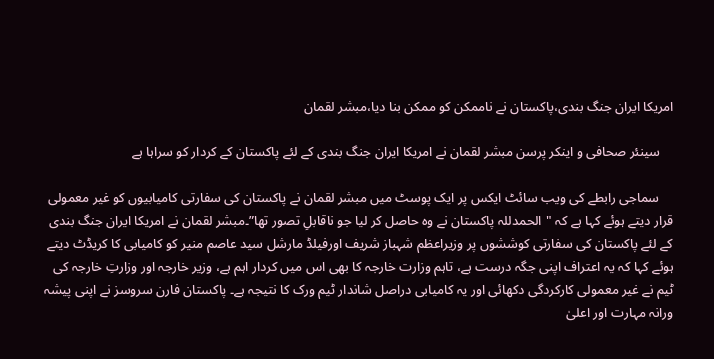امریکا ایران جنگ بندی،پاکستان نے ناممکن کو ممکن بنا دیا،مبشر لقمان

    سینئر صحافی و اینکر پرسن مبشر لقمان نے امریکا ایران جنگ بندی کے لئے پاکستان کے کردار کو سراہا ہے

    سماجی رابطے کی ویب سائٹ ایکس پر ایک پوسٹ میں مبشر لقمان نے پاکستان کی سفارتی کامیابیوں کو غیر معمولی قرار دیتے ہوئے کہا ہے کہ "الحمدللہ پاکستان نے وہ حاصل کر لیا جو ناقابلِ تصور تھا”۔مبشر لقمان نے امریکا ایران جنگ بندی کے لئے پاکستان کی سفارتی کوششوں پر وزیراعظم شہباز شریف اورفیلڈ مارشل سید عاصم منیر کو کامیابی کا کریڈٹ دیتے ہوئے کہا کہ یہ اعتراف اپنی جگہ درست ہے، تاہم وزارت خارجہ کا بھی اس میں کردار اہم ہے، وزیر خارجہ اور وزارتِ خارجہ کی ٹیم نے غیر معمولی کارکردگی دکھائی اور یہ کامیابی دراصل شاندار ٹیم ورک کا نتیجہ ہے۔ پاکستان فارن سروسز نے اپنی پیشہ ورانہ مہارت اور اعلیٰ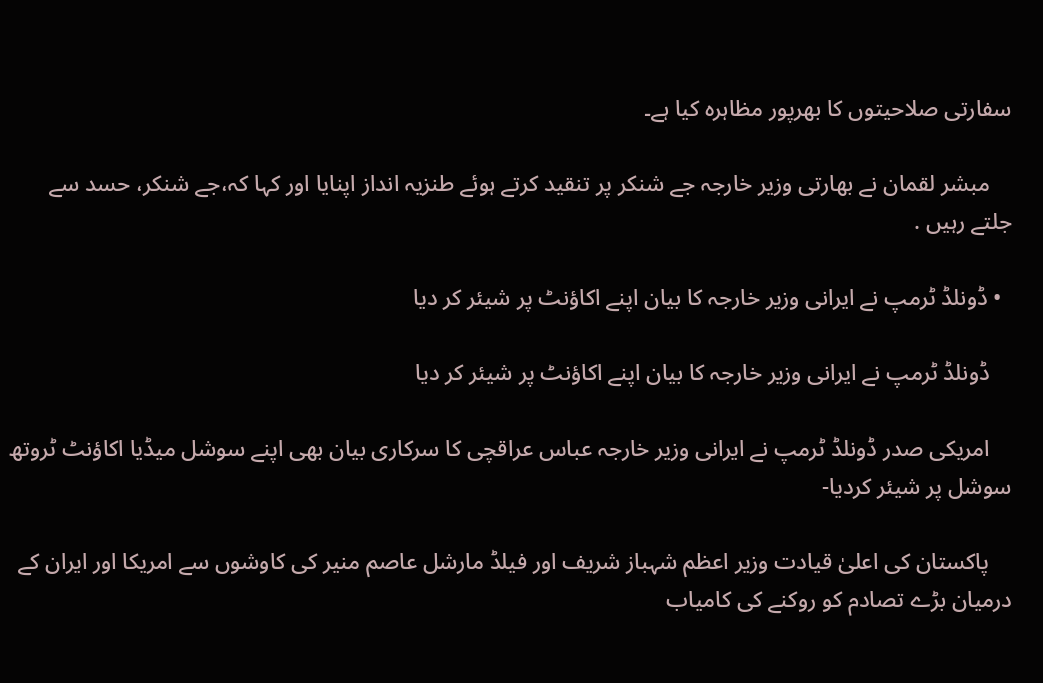سفارتی صلاحیتوں کا بھرپور مظاہرہ کیا ہے۔

    مبشر لقمان نے بھارتی وزیر خارجہ جے شنکر پر تنقید کرتے ہوئے طنزیہ انداز اپنایا اور کہا کہ،جے شنکر، حسد سے جلتے رہیں .

  • ڈونلڈ ٹرمپ نے ایرانی وزیر خارجہ کا بیان اپنے اکاؤنٹ پر شیئر کر دیا

    ڈونلڈ ٹرمپ نے ایرانی وزیر خارجہ کا بیان اپنے اکاؤنٹ پر شیئر کر دیا

    امریکی صدر ڈونلڈ ٹرمپ نے ایرانی وزیر خارجہ عباس عراقچی کا سرکاری بیان بھی اپنے سوشل میڈیا اکاؤنٹ ٹروتھ سوشل پر شیئر کردیا-

    پاکستان کی اعلیٰ قیادت وزیر اعظم شہباز شریف اور فیلڈ مارشل عاصم منیر کی کاوشوں سے امریکا اور ایران کے درمیان بڑے تصادم کو روکنے کی کامیاب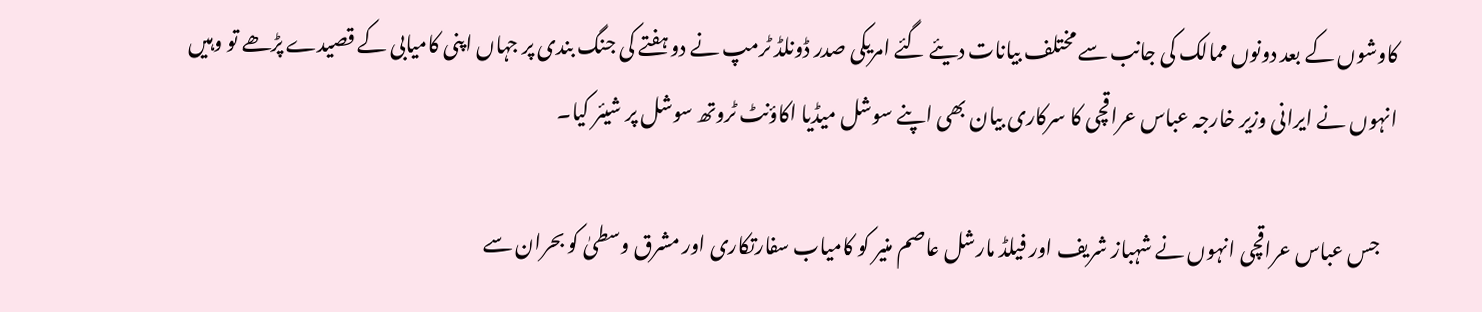کاوشوں کے بعد دونوں ممالک کی جانب سے مختلف بیانات دیئے گئے امریکی صدر ڈونلڈ ٹرمپ نے دو ہفتے کی جنگ بندی پر جہاں اپنی کامیابی کے قصیدے پڑھے تو وہیں انہوں نے ایرانی وزیر خارجہ عباس عراقچی کا سرکاری بیان بھی اپنے سوشل میڈیا اکاؤنٹ ٹروتھ سوشل پر شیئر کیا۔

    جس عباس عراقچی انہوں نے شہباز شریف اور فیلڈ مارشل عاصم منیر کو کامیاب سفارتکاری اور مشرق وسطیٰ کو بحران سے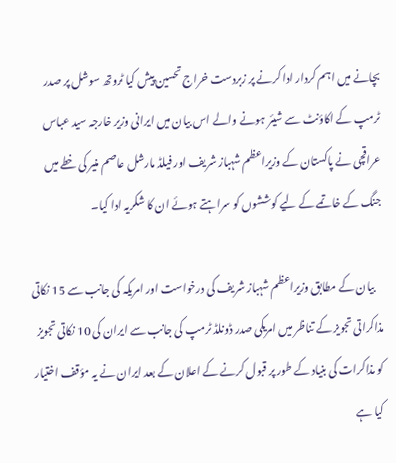بچانے میں اہم کردار ادا کرنے پر زبردست خراج تحسین پیش کیا ٹروتھ سوشل پر صدر ٹرمپ کے اکاؤنٹ سے شیئر ہونے والے اس بیان میں ایرانی وزیر خارجہ سید عباس عراقچی نے پاکستان کے وزیراعظم شہباز شریف اور فیلڈ مارشل عاصم منیر کی خطے میں جنگ کے خاتمے کے لیے کوششوں کو سراہتے ہوئے ان کا شکریہ ادا کیا۔

    بیان کے مطابق وزیراعظم شہباز شریف کی درخواست اور امریکہ کی جانب سے 15 نکاتی مذاکراتی تجویز کے تناظر میں امریکی صدر ڈونلڈ ٹرمپ کی جانب سے ایران کی 10 نکاتی تجویز کو مذاکرات کی بنیاد کے طور پر قبول کرنے کے اعلان کے بعد ایران نے یہ مؤقف اختیار کیا ہے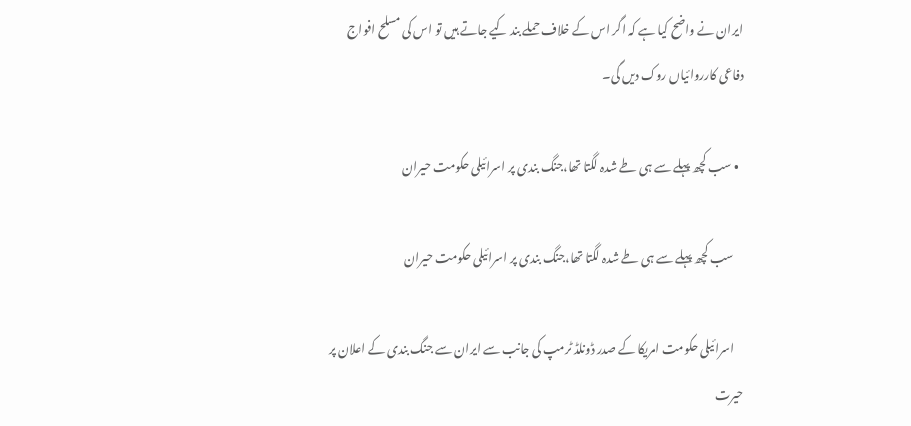ایران نے واضح کیا ہے کہ اگر اس کے خلاف حملے بند کیے جاتے ہیں تو اس کی مسلح افواج دفاعی کارروائیاں روک دیں گی۔

  • سب کچھ پہلے سے ہی طے شدہ لگتا تھا،جنگ بندی پر اسرائیلی حکومت حیران

    سب کچھ پہلے سے ہی طے شدہ لگتا تھا،جنگ بندی پر اسرائیلی حکومت حیران

    اسرائیلی حکومت امریکا کے صدر ڈونلڈ ٹرمپ کی جانب سے ایران سے جنگ بندی کے اعلان پر حیرت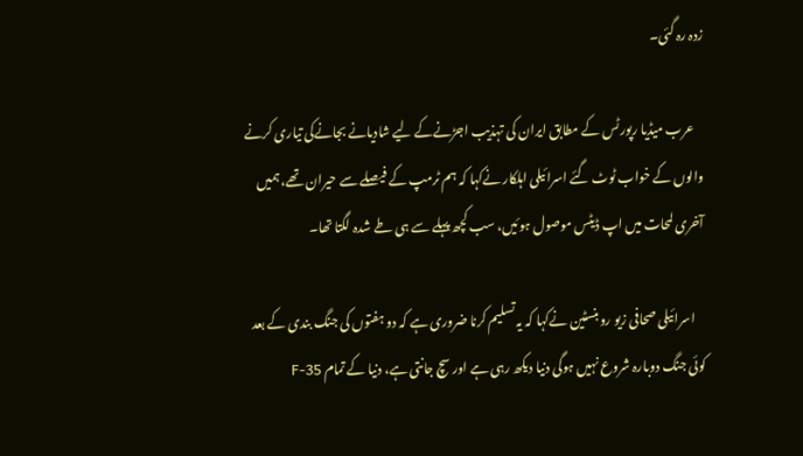زدہ رہ گئی۔

    عرب میڈیا رپورٹس کے مطابق ایران کی تہذیب اجڑنےکے لیے شادیانے بجانےکی تیاری کرنے والوں کے خواب ٹوٹ گئے اسرائیلی اہلکار نےکہا کہ ہم ٹرمپ کے فیصلے سے حیران تھے، ہمیں آخری لمحات میں اپ ڈیٹس موصول ہوئیں، سب کچھ پہلے سے ہی طے شدہ لگتا تھا۔

    اسرائیلی صحافی زیو روبنسٹین نےکہا کہ یہ تسلیم کرنا ضروری ہے کہ دو ہفتوں کی جنگ بندی کے بعد کوئی جنگ دوبارہ شروع نہیں ہوگی دنیا دیکھ رہی ہے اور سچ جانتی ہے، دنیا کے تمام F-35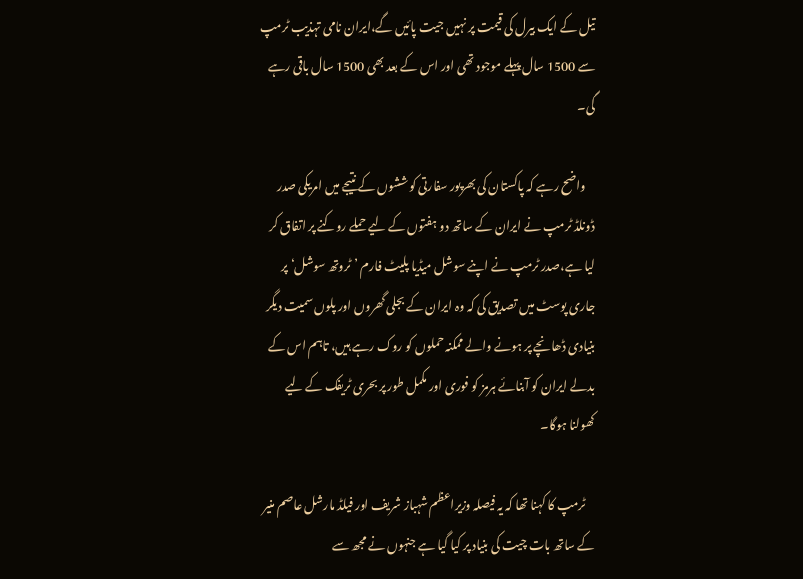تیل کے ایک بیرل کی قیمت پر نہیں جیت پائیں گے،ایران نامی تہذیب ٹرمپ سے 1500 سال پہلے موجود تھی اور اس کے بعد بھی 1500 سال باقی رہے گی۔

    واضح رہے کہ پاکستان کی بھرپور سفارتی کوششوں کے نتیجے میں امریکی صدر ڈونلڈ ٹرمپ نے ایران کے ساتھ دو ہفتوں کے لیے حملے روکنے پر اتفاق کر لیا ہے،صدر ٹرمپ نے اپنے سوشل میڈیا پلیٹ فارم ’ٹروتھ سوشل‘ پر جاری پوسٹ میں تصدیق کی کہ وہ ایران کے بجلی گھروں اور پلوں سمیت دیگر بنیادی ڈھانچے پر ہونے والے ممکنہ حملوں کو روک رہے ہیں، تاہم اس کے بدلے ایران کو آبنائے ہرمز کو فوری اور مکمل طور پر بحری ٹریفک کے لیے کھولنا ہوگا۔

    ٹرمپ کا کہنا تھا کہ یہ فیصلہ وزیراعظم شہباز شریف اور فیلڈ مارشل عاصم منیر کے ساتھ بات چیت کی بنیاد پر کیا گیا ہے جنہوں نے مجھ سے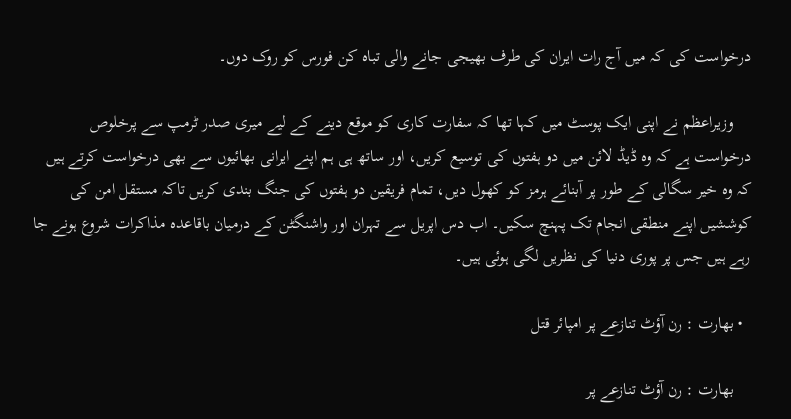درخواست کی کہ میں آج رات ایران کی طرف بھیجی جانے والی تباہ کن فورس کو روک دوں۔

    وزیراعظم نے اپنی ایک پوسٹ میں کہا تھا کہ سفارت کاری کو موقع دینے کے لیے میری صدر ٹرمپ سے پرخلوص درخواست ہے کہ وہ ڈیڈ لائن میں دو ہفتوں کی توسیع کریں، اور ساتھ ہی ہم اپنے ایرانی بھائیوں سے بھی درخواست کرتے ہیں کہ وہ خیر سگالی کے طور پر آبنائے ہرمز کو کھول دیں، تمام فریقین دو ہفتوں کی جنگ بندی کریں تاکہ مستقل امن کی کوششیں اپنے منطقی انجام تک پہنچ سکیں۔ اب دس اپریل سے تہران اور واشنگٹن کے درمیان باقاعدہ مذاکرات شروع ہونے جا رہے ہیں جس پر پوری دنیا کی نظریں لگی ہوئی ہیں۔

  • بھارت : رن آؤٹ تنازعے پر امپائر قتل

    بھارت : رن آؤٹ تنازعے پر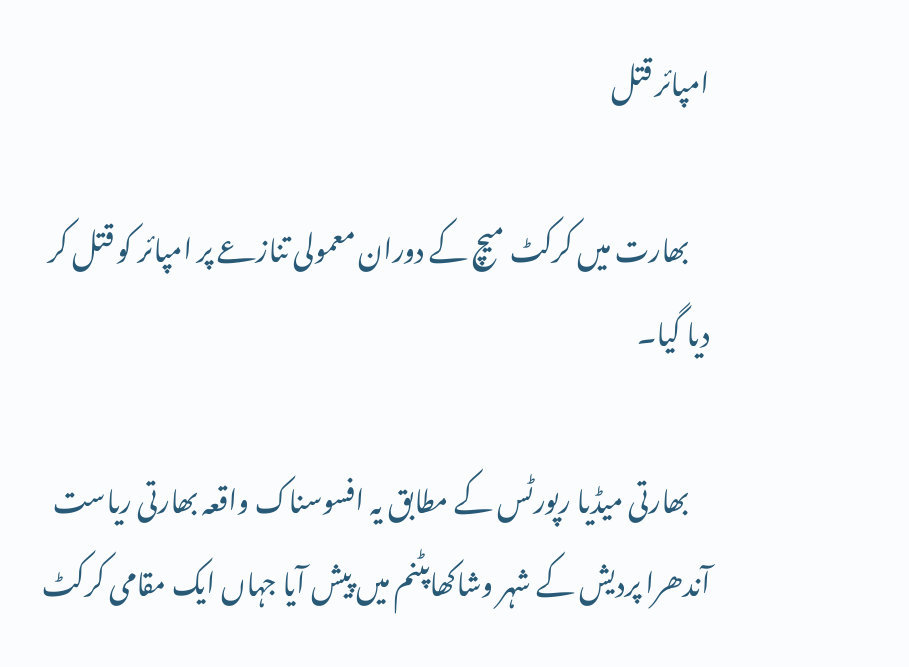امپائر قتل

    بھارت میں کرکٹ میچ کے دوران معمولی تنازعے پر امپائر کو قتل کر دیا گیا۔

    بھارتی میڈیا رپورٹس کے مطابق یہ افسوسناک واقعہ بھارتی ریاست آندھرا پردیش کے شہر وشاکھاپٹنم میں پیش آیا جہاں ایک مقامی کرکٹ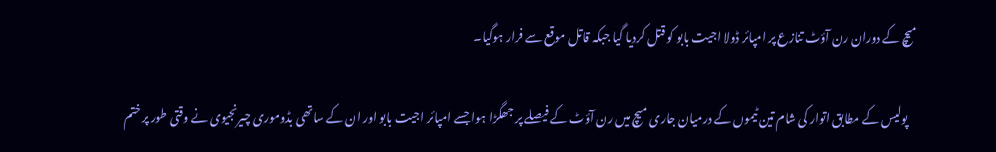میچ کے دوران رن آؤٹ تنازع پر امپائر ڈولا اجیت بابو کو قتل کردیا گیا جبکہ قاتل موقع سے فرار ہوگیا۔

    پولیس کے مطابق اتوار کی شام تین ٹیموں کے درمیان جاری میچ میں رن آؤٹ کے فیصلے پر جھگڑا ہوا جسے امپائر اجیت بابو اور ان کے ساتھی بڈوموری چیرنجیوی نے وقتی طور پر ختم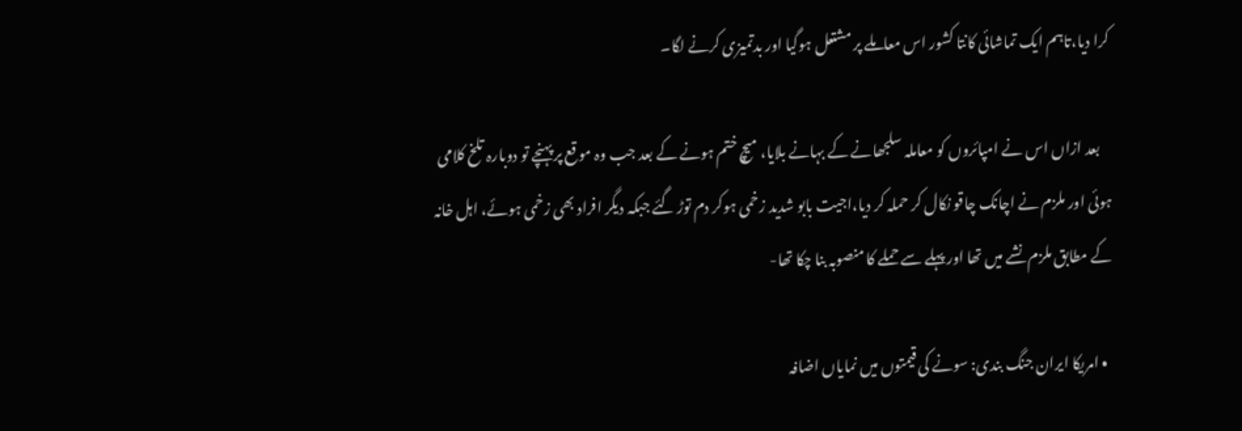کرا دیا،تاہم ایک تماشائی کانتا کشور اس معاملے پر مشتعل ہوگیا اور بدتمیزی کرنے لگا۔

    بعد ازاں اس نے امپائروں کو معاملہ سلجھانے کے بہانے بلایا، میچ ختم ہونے کے بعد جب وہ موقع پر پہنچے تو دوبارہ تلخ کلامی ہوئی اور ملزم نے اچانک چاقو نکال کر حملہ کر دیا،اجیت بابو شدید زخمی ہوکر دم توڑ گئے جبکہ دیگر افراد بھی زخمی ہوئے، اہل خانہ کے مطابق ملزم نشے میں تھا اور پہلے سے حملے کا منصوبہ بنا چکا تھا-

  • امریکا ایران جنگ بندی: سونے کی قیمتوں میں نمایاں اضافہ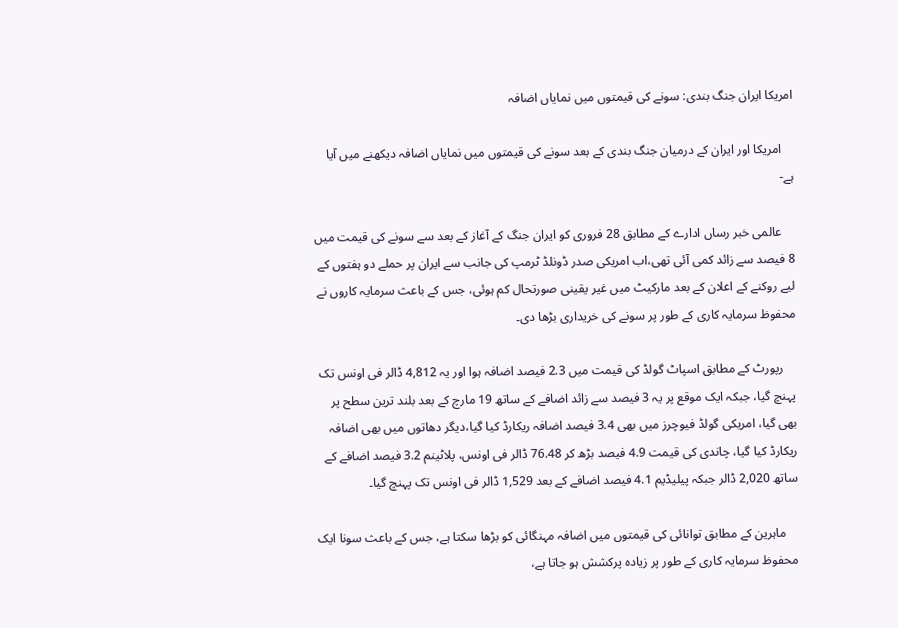امریکا ایران جنگ بندی: سونے کی قیمتوں میں نمایاں اضافہ

    امریکا اور ایران کے درمیان جنگ بندی کے بعد سونے کی قیمتوں میں نمایاں اضافہ دیکھنے میں آیا ہے-

    عالمی خبر رساں ادارے کے مطابق 28 فروری کو ایران جنگ کے آغاز کے بعد سے سونے کی قیمت میں 8 فیصد سے زائد کمی آئی تھی،اب امریکی صدر ڈونلڈ ٹرمپ کی جانب سے ایران پر حملے دو ہفتوں کے لیے روکنے کے اعلان کے بعد مارکیٹ میں غیر یقینی صورتحال کم ہوئی، جس کے باعث سرمایہ کاروں نے محفوظ سرمایہ کاری کے طور پر سونے کی خریداری بڑھا دی۔

    رپورٹ کے مطابق اسپاٹ گولڈ کی قیمت میں 2.3 فیصد اضافہ ہوا اور یہ 4,812 ڈالر فی اونس تک پہنچ گیا، جبکہ ایک موقع پر یہ 3 فیصد سے زائد اضافے کے ساتھ 19 مارچ کے بعد بلند ترین سطح پر بھی گیا، امریکی گولڈ فیوچرز میں بھی 3.4 فیصد اضافہ ریکارڈ کیا گیا،دیگر دھاتوں میں بھی اضافہ ریکارڈ کیا گیا، چاندی کی قیمت 4.9 فیصد بڑھ کر 76.48 ڈالر فی اونس، پلاٹینم 3.2 فیصد اضافے کے ساتھ 2,020 ڈالر جبکہ پیلیڈیم 4.1 فیصد اضافے کے بعد 1,529 ڈالر فی اونس تک پہنچ گیا۔

    ماہرین کے مطابق توانائی کی قیمتوں میں اضافہ مہنگائی کو بڑھا سکتا ہے، جس کے باعث سونا ایک محفوظ سرمایہ کاری کے طور پر زیادہ پرکشش ہو جاتا ہے،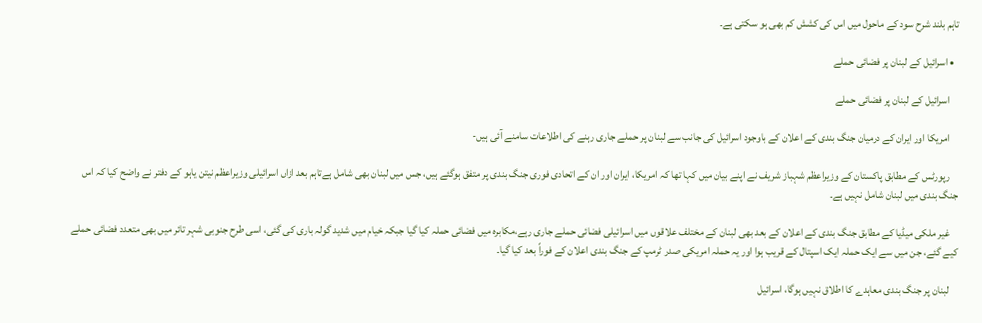تاہم بلند شرح سود کے ماحول میں اس کی کشش کم بھی ہو سکتی ہے۔

  • اسرائیل کے لبنان پر فضائی حملے

    اسرائیل کے لبنان پر فضائی حملے

    امریکا اور ایران کے درمیان جنگ بندی کے اعلان کے باوجود اسرائیل کی جانب سے لبنان پر حملے جاری رہنے کی اطلاعات سامنے آئی ہیں-

    رپورٹس کے مطابق پاکستان کے وزیراعظم شہباز شریف نے اپنے بیان میں کہا تھا کہ امریکا، ایران اور ان کے اتحادی فوری جنگ بندی پر متفق ہوگئے ہیں، جس میں لبنان بھی شامل ہےتاہم بعد ازاں اسرائیلی وزیراعظم نیتن یاہو کے دفتر نے واضح کیا کہ اس جنگ بندی میں لبنان شامل نہیں ہے۔

    غیر ملکی میڈیا کے مطابق جنگ بندی کے اعلان کے بعد بھی لبنان کے مختلف علاقوں میں اسرائیلی فضائی حملے جاری رہے،مکابرہ میں فضائی حملہ کیا گیا جبکہ خیام میں شدید گولہ باری کی گئی، اسی طرح جنوبی شہر تائر میں بھی متعدد فضائی حملے کیے گئے، جن میں سے ایک حملہ ایک اسپتال کے قریب ہوا اور یہ حملہ امریکی صدر ٹرمپ کے جنگ بندی اعلان کے فوراً بعد کیا گیا۔

    لبنان پر جنگ بندی معاہدے کا اطلاق نہیں ہوگا، اسرائیل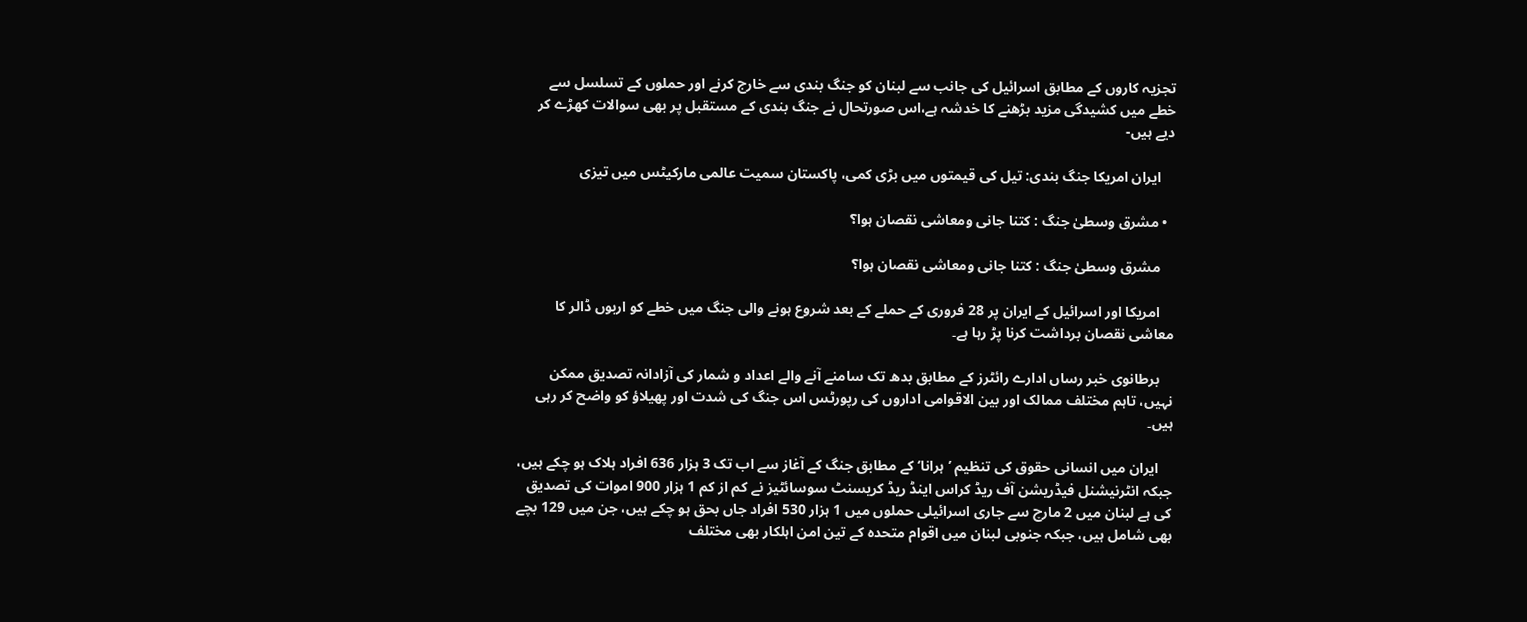تجزیہ کاروں کے مطابق اسرائیل کی جانب سے لبنان کو جنگ بندی سے خارج کرنے اور حملوں کے تسلسل سے خطے میں کشیدگی مزید بڑھنے کا خدشہ ہے،اس صورتحال نے جنگ بندی کے مستقبل پر بھی سوالات کھڑے کر دیے ہیں-

    ایران امریکا جنگ بندی: تیل کی قیمتوں میں بڑی کمی، پاکستان سمیت عالمی مارکیٹس میں تیزی

  • مشرق وسطیٰ جنگ : کتنا جانی ومعاشی نقصان ہوا؟

    مشرق وسطیٰ جنگ : کتنا جانی ومعاشی نقصان ہوا؟

    امریکا اور اسرائیل کے ایران پر 28 فروری کے حملے کے بعد شروع ہونے والی جنگ میں خطے کو اربوں ڈالر کا معاشی نقصان برداشت کرنا پڑ رہا ہے۔

    برطانوی خبر رساں ادارے رائٹرز کے مطابق بدھ تک سامنے آنے والے اعداد و شمار کی آزادانہ تصدیق ممکن نہیں، تاہم مختلف ممالک اور بین الاقوامی اداروں کی رپورٹس اس جنگ کی شدت اور پھیلاؤ کو واضح کر رہی ہیں۔

    ایران میں انسانی حقوق کی تنظیم ’ہرانا‘ کے مطابق جنگ کے آغاز سے اب تک 3 ہزار 636 افراد ہلاک ہو چکے ہیں، جبکہ انٹرنیشنل فیڈریشن آف ریڈ کراس اینڈ ریڈ کریسنٹ سوسائٹیز نے کم از کم 1 ہزار 900 اموات کی تصدیق کی ہے لبنان میں 2 مارچ سے جاری اسرائیلی حملوں میں 1 ہزار 530 افراد جاں بحق ہو چکے ہیں، جن میں 129 بچے بھی شامل ہیں، جبکہ جنوبی لبنان میں اقوام متحدہ کے تین امن اہلکار بھی مختلف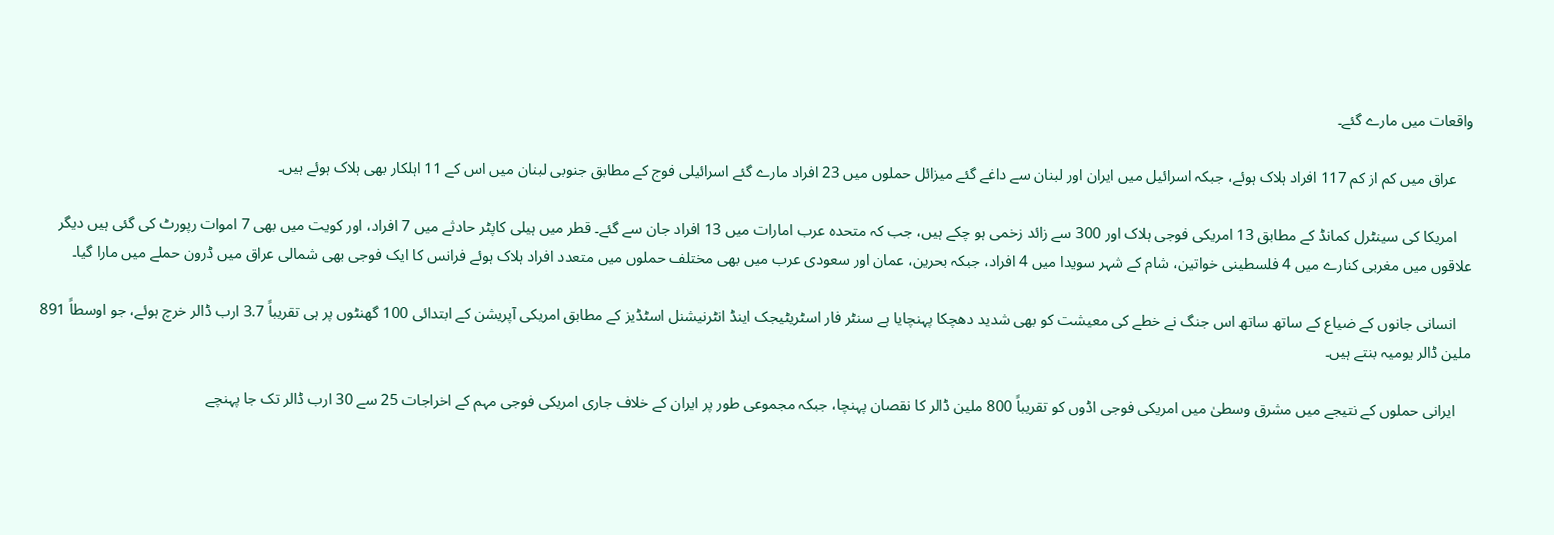واقعات میں مارے گئے۔

    عراق میں کم از کم 117 افراد ہلاک ہوئے، جبکہ اسرائیل میں ایران اور لبنان سے داغے گئے میزائل حملوں میں 23 افراد مارے گئے اسرائیلی فوج کے مطابق جنوبی لبنان میں اس کے 11 اہلکار بھی ہلاک ہوئے ہیں۔

    امریکا کی سینٹرل کمانڈ کے مطابق 13 امریکی فوجی ہلاک اور 300 سے زائد زخمی ہو چکے ہیں، جب کہ متحدہ عرب امارات میں 13 افراد جان سے گئے۔ قطر میں ہیلی کاپٹر حادثے میں 7 افراد، اور کویت میں بھی 7 اموات رپورٹ کی گئی ہیں دیگر علاقوں میں مغربی کنارے میں 4 فلسطینی خواتین، شام کے شہر سویدا میں 4 افراد، جبکہ بحرین، عمان اور سعودی عرب میں بھی مختلف حملوں میں متعدد افراد ہلاک ہوئے فرانس کا ایک فوجی بھی شمالی عراق میں ڈرون حملے میں مارا گیا۔

    انسانی جانوں کے ضیاع کے ساتھ ساتھ اس جنگ نے خطے کی معیشت کو بھی شدید دھچکا پہنچایا ہے سنٹر فار اسٹریٹیجک اینڈ انٹرنیشنل اسٹڈیز کے مطابق امریکی آپریشن کے ابتدائی 100 گھنٹوں پر ہی تقریباً 3.7 ارب ڈالر خرچ ہوئے، جو اوسطاً 891 ملین ڈالر یومیہ بنتے ہیں۔

    ایرانی حملوں کے نتیجے میں مشرق وسطیٰ میں امریکی فوجی اڈوں کو تقریباً 800 ملین ڈالر کا نقصان پہنچا، جبکہ مجموعی طور پر ایران کے خلاف جاری امریکی فوجی مہم کے اخراجات 25 سے 30 ارب ڈالر تک جا پہنچے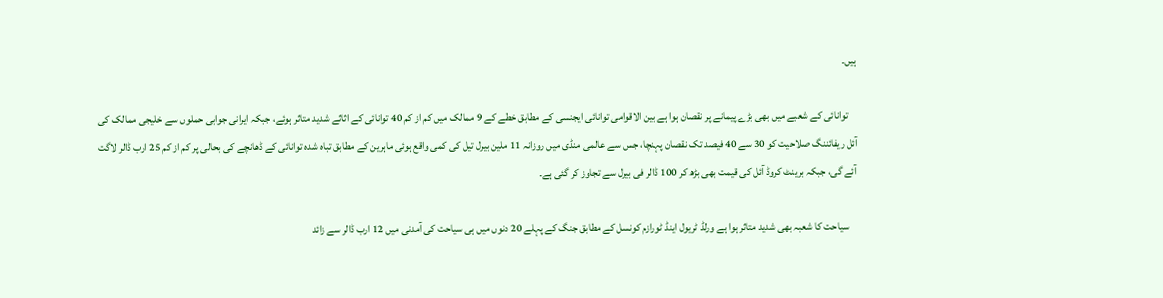ہیں۔

    توانائی کے شعبے میں بھی بڑے پیمانے پر نقصان ہوا ہے بین الاقوامی توانائی ایجنسی کے مطابق خطے کے 9 ممالک میں کم از کم 40 توانائی کے اثاثے شدید متاثر ہوئے، جبکہ ایرانی جوابی حملوں سے خلیجی ممالک کی آئل ریفائننگ صلاحیت کو 30 سے 40 فیصد تک نقصان پہنچا، جس سے عالمی منڈی میں روزانہ 11 ملین بیرل تیل کی کمی واقع ہوئی ماہرین کے مطابق تباہ شدہ توانائی کے ڈھانچے کی بحالی پر کم از کم 25 ارب ڈالر لاگت آئے گی، جبکہ برینٹ کروڈ آئل کی قیمت بھی بڑھ کر 100 ڈالر فی بیرل سے تجاوز کر گئی ہے۔

    سیاحت کا شعبہ بھی شدید متاثر ہوا ہے ورلڈ ٹریول اینڈ ٹورازم کونسل کے مطابق جنگ کے پہلے 20 دنوں میں ہی سیاحت کی آمدنی میں 12 ارب ڈالر سے زائد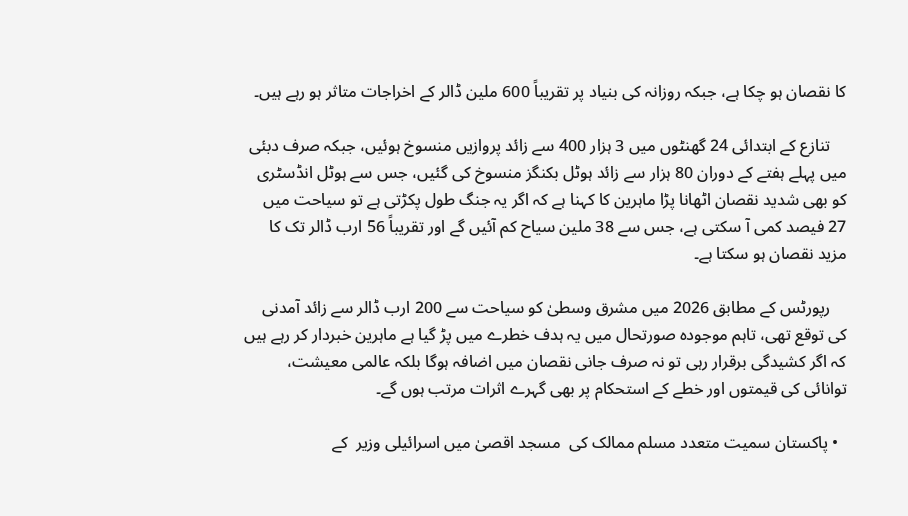کا نقصان ہو چکا ہے، جبکہ روزانہ کی بنیاد پر تقریباً 600 ملین ڈالر کے اخراجات متاثر ہو رہے ہیں۔

    تنازع کے ابتدائی 24 گھنٹوں میں 3 ہزار 400 سے زائد پروازیں منسوخ ہوئیں، جبکہ صرف دبئی میں پہلے ہفتے کے دوران 80 ہزار سے زائد ہوٹل بکنگز منسوخ کی گئیں، جس سے ہوٹل انڈسٹری کو بھی شدید نقصان اٹھانا پڑا ماہرین کا کہنا ہے کہ اگر یہ جنگ طول پکڑتی ہے تو سیاحت میں 27 فیصد کمی آ سکتی ہے، جس سے 38 ملین سیاح کم آئیں گے اور تقریباً 56 ارب ڈالر تک کا مزید نقصان ہو سکتا ہے۔

    رپورٹس کے مطابق 2026 میں مشرق وسطیٰ کو سیاحت سے 200 ارب ڈالر سے زائد آمدنی کی توقع تھی، تاہم موجودہ صورتحال میں یہ ہدف خطرے میں پڑ گیا ہے ماہرین خبردار کر رہے ہیں کہ اگر کشیدگی برقرار رہی تو نہ صرف جانی نقصان میں اضافہ ہوگا بلکہ عالمی معیشت، توانائی کی قیمتوں اور خطے کے استحکام پر بھی گہرے اثرات مرتب ہوں گے۔

  • پاکستان سمیت متعدد مسلم ممالک کی  مسجد اقصیٰ میں اسرائیلی وزیر  کے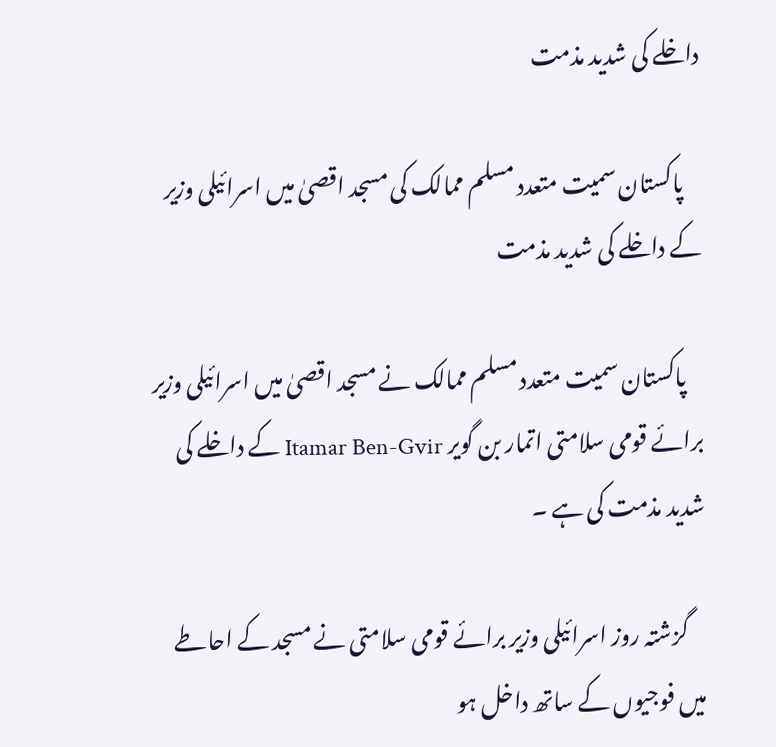داخلے کی شدید مذمت

    پاکستان سمیت متعدد مسلم ممالک کی مسجد اقصیٰ میں اسرائیلی وزیر کے داخلے کی شدید مذمت

    پاکستان سمیت متعدد مسلم ممالک نے مسجد اقصیٰ میں اسرائیلی وزیر برائے قومی سلامتی اتمار بن گویر Itamar Ben-Gvir کے داخلے کی شدید مذمت کی ہے ۔

    گزشتہ روز اسرائیلی وزیر برائے قومی سلامتی نے مسجد کے احاطے میں فوجیوں کے ساتھ داخل ہو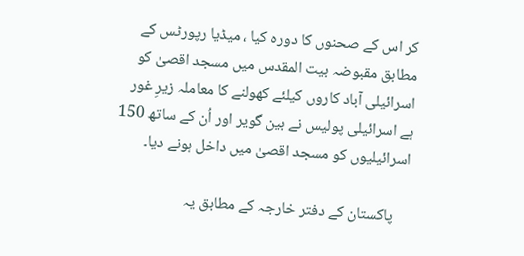کر اس کے صحنوں کا دورہ کیا ، میڈیا رپورٹس کے مطابق مقبوضہ بیت المقدس میں مسجد اقصیٰ کو اسرائیلی آباد کاروں کیلئے کھولنے کا معاملہ زیرِ غور ہے اسرائیلی پولیس نے بین گویر اور اُن کے ساتھ 150 اسرائیلیوں کو مسجد اقصیٰ میں داخل ہونے دیا۔

    پاکستان کے دفتر خارجہ کے مطابق یہ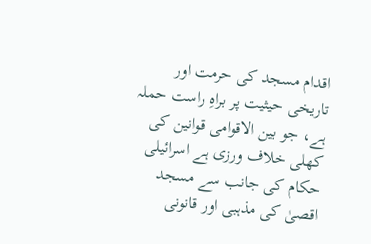اقدام مسجد کی حرمت اور تاریخی حیثیت پر براہِ راست حملہ ہے، جو بین الاقوامی قوانین کی کھلی خلاف ورزی ہے اسرائیلی حکام کی جانب سے مسجد اقصیٰ کی مذہبی اور قانونی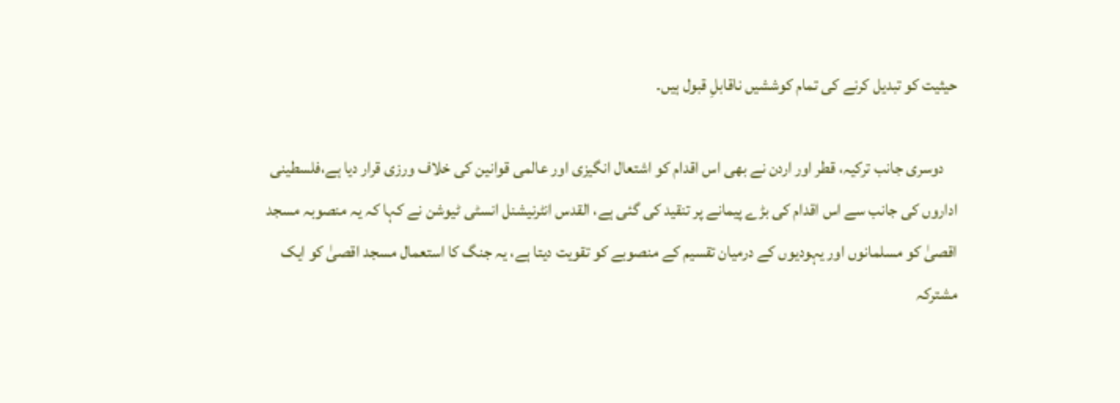حیثیت کو تبدیل کرنے کی تمام کوششیں ناقابلِ قبول ہیں۔

    دوسری جانب ترکیہ، قطر اور اردن نے بھی اس اقدام کو اشتعال انگیزی اور عالمی قوانین کی خلاف ورزی قرار دیا ہے،فلسطینی اداروں کی جانب سے اس اقدام کی بڑے پیمانے پر تنقید کی گئی ہے، القدس انٹرنیشنل انسٹی ٹیوشن نے کہا کہ یہ منصوبہ مسجد اقصیٰ کو مسلمانوں اور یہودیوں کے درمیان تقسیم کے منصوبے کو تقویت دیتا ہے، یہ جنگ کا استعمال مسجد اقصیٰ کو ایک مشترکہ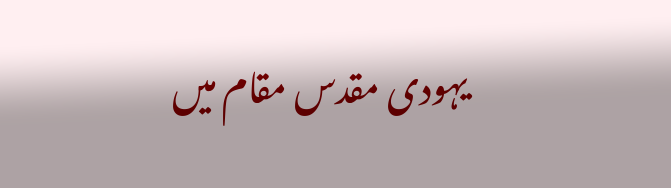یہودی مقدس مقام میں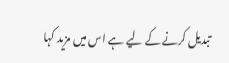تبدیل کرنے کے لیے ہے اس میں مزید کہا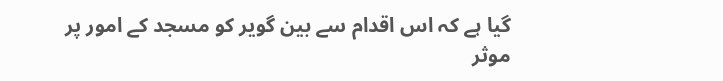گیا ہے کہ اس اقدام سے بین گویر کو مسجد کے امور پر موثر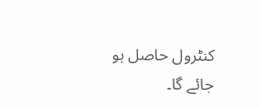کنٹرول حاصل ہو جائے گا۔